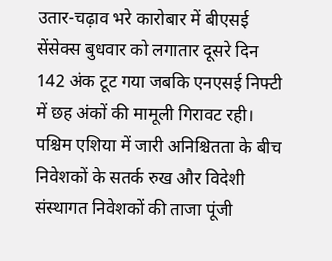उतार-चढ़ाव भरे कारोबार में बीएसई सेंसेक्स बुधवार को लगातार दूसरे दिन 142 अंक टूट गया जबकि एनएसई निफ्टी में छह अंकों की मामूली गिरावट रही। पश्चिम एशिया में जारी अनिश्चितता के बीच निवेशकों के सतर्क रुख और विदेशी संस्थागत निवेशकों की ताजा पूंजी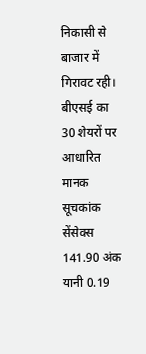निकासी से बाजार में गिरावट रही।
बीएसई का 30 शेयरों पर आधारित मानक सूचकांक सेंसेक्स 141.90 अंक यानी 0.19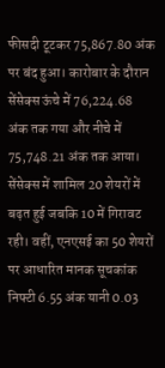फीसदी टूटकर 75,867.80 अंक पर बंद हुआ। कारोबार के दौरान सेंसेक्स ऊंचे में 76,224.68 अंक तक गया और नीचे में 75,748.21 अंक तक आया।
सेंसेक्स में शामिल 20 शेयरों में बढ़त हुई जबकि 10 में गिरावट रही। वहीं, एनएसई का 50 शेयरों पर आधारित मानक सूचकांक निफ्टी 6.55 अंक यानी 0.03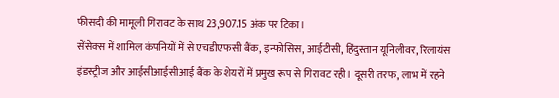फीसदी की मामूली गिरावट के साथ 23,907.15 अंक पर टिका।
सेंसेक्स में शामिल कंपनियों में से एचडीएफसी बैंक, इन्फोसिस, आईटीसी, हिंदुस्तान यूनिलीवर, रिलायंस इंडस्ट्रीज और आईसीआईसीआई बैंक के शेयरों में प्रमुख रूप से गिरावट रही। दूसरी तरफ, लाभ में रहने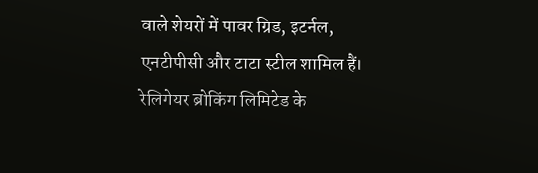वाले शेयरों में पावर ग्रिड, इटर्नल, एनटीपीसी और टाटा स्टील शामिल हैं।
रेलिगेयर ब्रोकिंग लिमिटेड के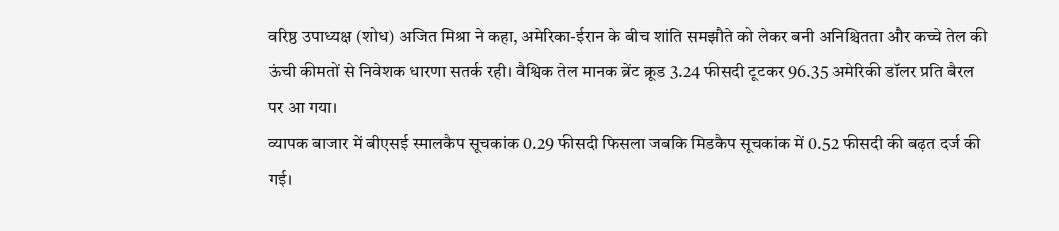वरिष्ठ उपाध्यक्ष (शोध) अजित मिश्रा ने कहा, अमेरिका-ईरान के बीच शांति समझौते को लेकर बनी अनिश्चितता और कच्चे तेल की ऊंची कीमतों से निवेशक धारणा सतर्क रही। वैश्विक तेल मानक ब्रेंट क्रूड 3.24 फीसदी टूटकर 96.35 अमेरिकी डॉलर प्रति बैरल पर आ गया।
व्यापक बाजार में बीएसई स्मालकैप सूचकांक 0.29 फीसदी फिसला जबकि मिडकैप सूचकांक में 0.52 फीसदी की बढ़त दर्ज की गई।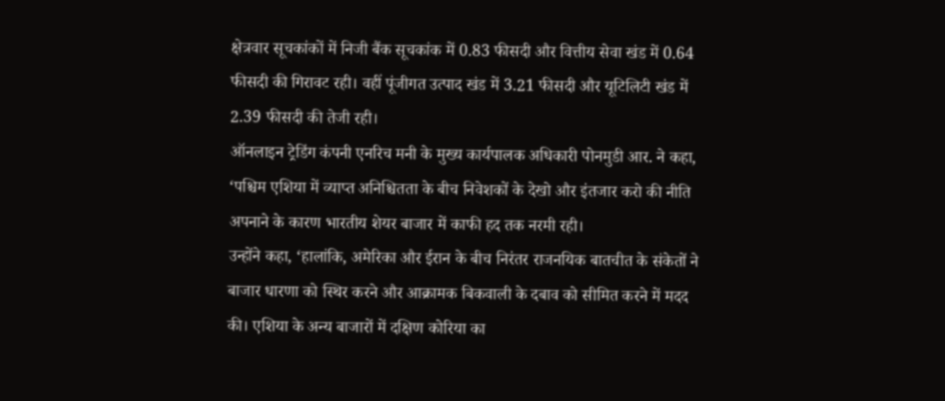क्षेत्रवार सूचकांकों में निजी बैंक सूचकांक में 0.83 फीसदी और वित्तीय सेवा खंड में 0.64 फीसदी की गिरावट रही। वहीं पूंजीगत उत्पाद खंड में 3.21 फीसदी और यूटिलिटी खंड में 2.39 फीसदी की तेजी रही।
ऑनलाइन ट्रेडिंग कंपनी एनरिच मनी के मुख्य कार्यपालक अधिकारी पोनमुडी आर. ने कहा, ‘पश्चिम एशिया में व्याप्त अनिश्चितता के बीच निवेशकों के देखो और इंतजार करो की नीति अपनाने के कारण भारतीय शेयर बाजार में काफी हद तक नरमी रही।
उन्होंने कहा, ‘हालांकि, अमेरिका और ईरान के बीच निरंतर राजनयिक बातचीत के संकेतों ने बाजार धारणा को स्थिर करने और आक्रामक बिकवाली के दबाव को सीमित करने में मदद की। एशिया के अन्य बाजारों में दक्षिण कोरिया का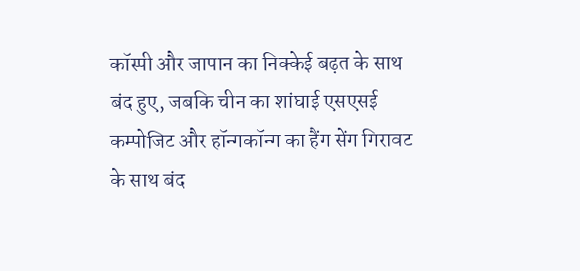कॉस्पी और जापान का निक्केई बढ़त के साथ बंद हुए, जबकि चीन का शांघाई एसएसई कम्पोजिट और हॉन्गकॉन्ग का हैंग सेंग गिरावट के साथ बंद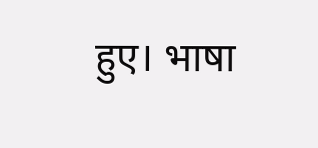हुए। भाषा